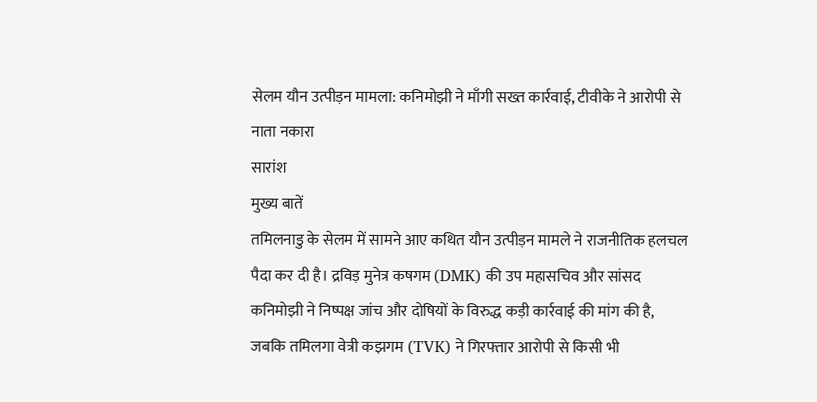सेलम यौन उत्पीड़न मामला: कनिमोझी ने माँगी सख्त कार्रवाई, टीवीके ने आरोपी से नाता नकारा
सारांश
मुख्य बातें
तमिलनाडु के सेलम में सामने आए कथित यौन उत्पीड़न मामले ने राजनीतिक हलचल पैदा कर दी है। द्रविड़ मुनेत्र कषगम (DMK) की उप महासचिव और सांसद कनिमोझी ने निष्पक्ष जांच और दोषियों के विरुद्ध कड़ी कार्रवाई की मांग की है, जबकि तमिलगा वेत्री कझगम (TVK) ने गिरफ्तार आरोपी से किसी भी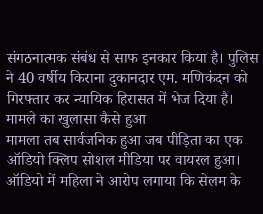संगठनात्मक संबंध से साफ इनकार किया है। पुलिस ने 40 वर्षीय किराना दुकानदार एम. मणिकंदन को गिरफ्तार कर न्यायिक हिरासत में भेज दिया है।
मामले का खुलासा कैसे हुआ
मामला तब सार्वजनिक हुआ जब पीड़िता का एक ऑडियो क्लिप सोशल मीडिया पर वायरल हुआ। ऑडियो में महिला ने आरोप लगाया कि सेलम के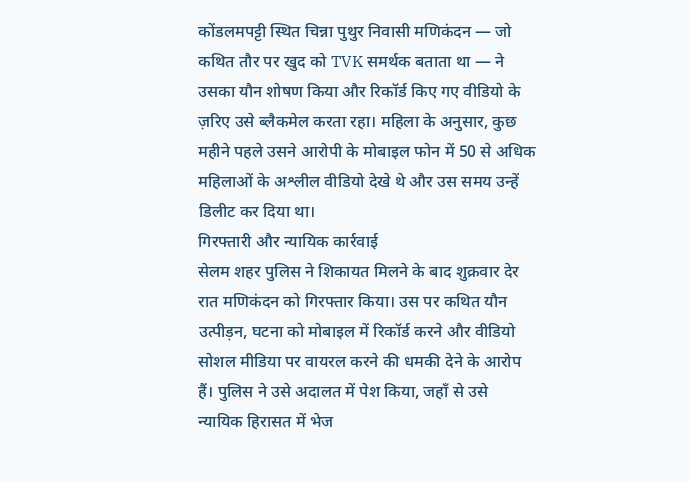कोंडलमपट्टी स्थित चिन्ना पुथुर निवासी मणिकंदन — जो कथित तौर पर खुद को TVK समर्थक बताता था — ने उसका यौन शोषण किया और रिकॉर्ड किए गए वीडियो के ज़रिए उसे ब्लैकमेल करता रहा। महिला के अनुसार, कुछ महीने पहले उसने आरोपी के मोबाइल फोन में 50 से अधिक महिलाओं के अश्लील वीडियो देखे थे और उस समय उन्हें डिलीट कर दिया था।
गिरफ्तारी और न्यायिक कार्रवाई
सेलम शहर पुलिस ने शिकायत मिलने के बाद शुक्रवार देर रात मणिकंदन को गिरफ्तार किया। उस पर कथित यौन उत्पीड़न, घटना को मोबाइल में रिकॉर्ड करने और वीडियो सोशल मीडिया पर वायरल करने की धमकी देने के आरोप हैं। पुलिस ने उसे अदालत में पेश किया, जहाँ से उसे न्यायिक हिरासत में भेज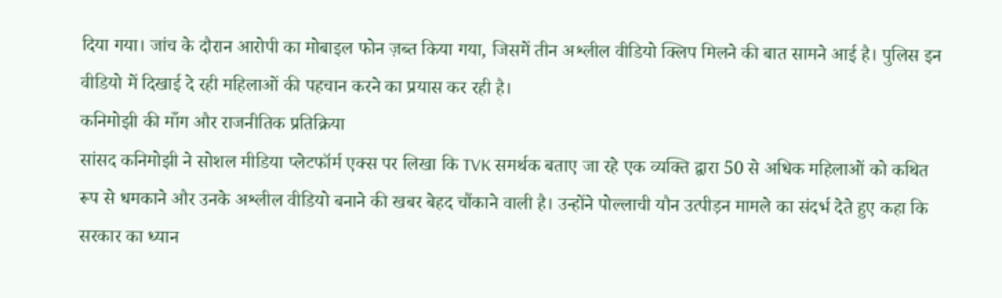दिया गया। जांच के दौरान आरोपी का मोबाइल फोन ज़ब्त किया गया, जिसमें तीन अश्लील वीडियो क्लिप मिलने की बात सामने आई है। पुलिस इन वीडियो में दिखाई दे रही महिलाओं की पहचान करने का प्रयास कर रही है।
कनिमोझी की माँग और राजनीतिक प्रतिक्रिया
सांसद कनिमोझी ने सोशल मीडिया प्लेटफॉर्म एक्स पर लिखा कि TVK समर्थक बताए जा रहे एक व्यक्ति द्वारा 50 से अधिक महिलाओं को कथित रूप से धमकाने और उनके अश्लील वीडियो बनाने की खबर बेहद चौंकाने वाली है। उन्होंने पोल्लाची यौन उत्पीड़न मामले का संदर्भ देते हुए कहा कि सरकार का ध्यान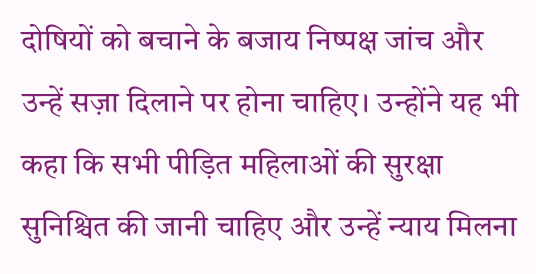दोषियों को बचाने के बजाय निष्पक्ष जांच और उन्हें सज़ा दिलाने पर होना चाहिए। उन्होंने यह भी कहा कि सभी पीड़ित महिलाओं की सुरक्षा सुनिश्चित की जानी चाहिए और उन्हें न्याय मिलना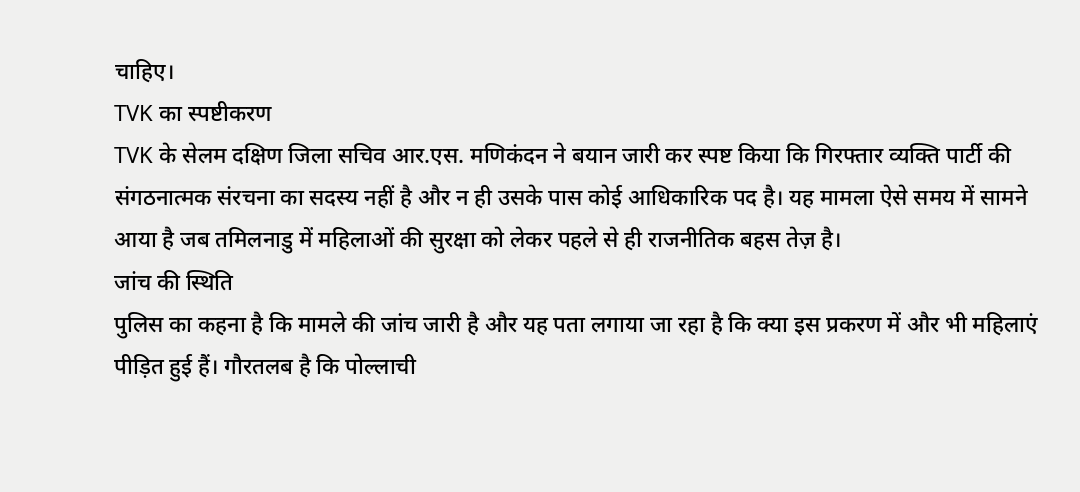चाहिए।
TVK का स्पष्टीकरण
TVK के सेलम दक्षिण जिला सचिव आर.एस. मणिकंदन ने बयान जारी कर स्पष्ट किया कि गिरफ्तार व्यक्ति पार्टी की संगठनात्मक संरचना का सदस्य नहीं है और न ही उसके पास कोई आधिकारिक पद है। यह मामला ऐसे समय में सामने आया है जब तमिलनाडु में महिलाओं की सुरक्षा को लेकर पहले से ही राजनीतिक बहस तेज़ है।
जांच की स्थिति
पुलिस का कहना है कि मामले की जांच जारी है और यह पता लगाया जा रहा है कि क्या इस प्रकरण में और भी महिलाएं पीड़ित हुई हैं। गौरतलब है कि पोल्लाची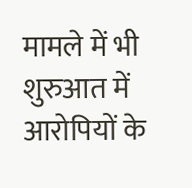मामले में भी शुरुआत में आरोपियों के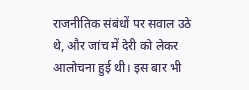राजनीतिक संबंधों पर सवाल उठे थे, और जांच में देरी को लेकर आलोचना हुई थी। इस बार भी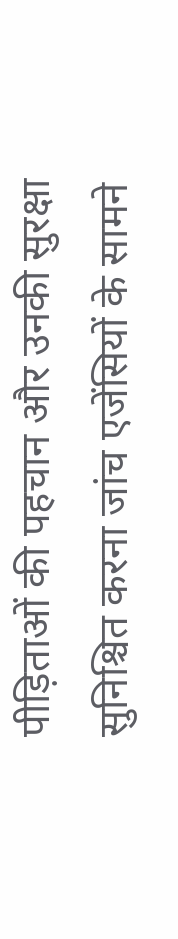पीड़िताओं की पहचान और उनकी सुरक्षा सुनिश्चित करना जांच एजेंसियों के सामने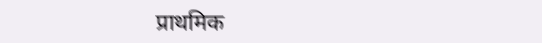प्राथमिक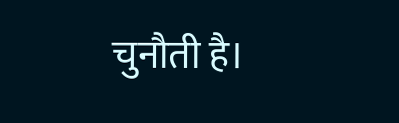चुनौती है।